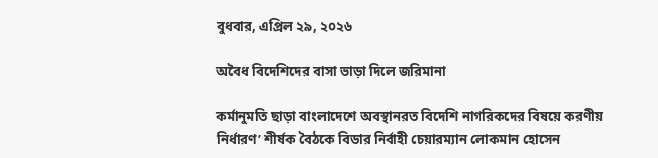বুধবার, এপ্রিল ২৯, ২০২৬

অবৈধ বিদেশিদের বাসা ভাড়া দিলে জরিমানা

কর্মানুমতি ছাড়া বাংলাদেশে অবস্থানরত বিদেশি নাগরিকদের বিষয়ে করণীয় নির্ধারণ’ শীর্ষক বৈঠকে বিডার নির্বাহী চেয়ারম্যান লোকমান হোসেন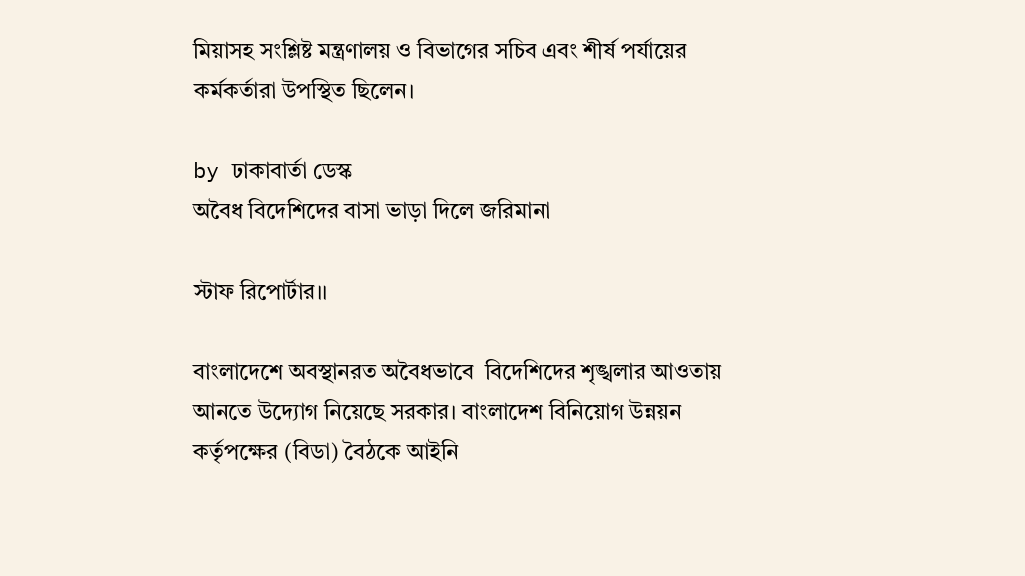মিয়াসহ সংশ্লিষ্ট মন্ত্রণালয় ও বিভাগের সচিব এবং শীর্ষ পর্যায়ের কর্মকর্তারা উপস্থিত ছিলেন।

by ঢাকাবার্তা ডেস্ক
অবৈধ বিদেশিদের বাসা ভাড়া দিলে জরিমানা

স্টাফ রিপোর্টার।।

বাংলাদেশে অবস্থানরত অবৈধভাবে  বিদেশিদের শৃঙ্খলার আওতায় আনতে উদ্যোগ নিয়েছে সরকার। বাংলাদেশ বিনিয়োগ উন্নয়ন কর্তৃপক্ষের (বিডা) বৈঠকে আইনি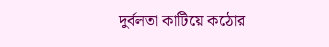দুর্বলতা কাটিয়ে কঠোর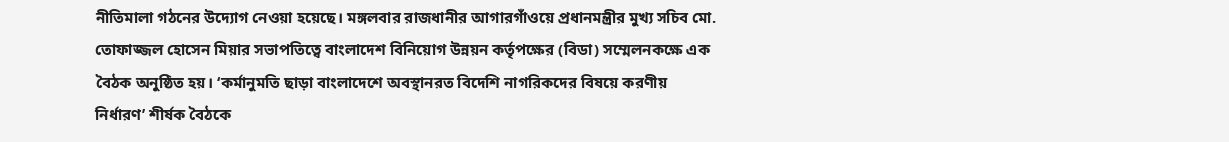নীতিমালা গঠনের উদ্যোগ নেওয়া হয়েছে। মঙ্গলবার রাজধানীর আগারগাঁওয়ে প্রধানমন্ত্রীর মুখ্য সচিব মো. তোফাজ্জল হোসেন মিয়ার সভাপতিত্বে বাংলাদেশ বিনিয়োগ উন্নয়ন কর্তৃপক্ষের (বিডা) সম্মেলনকক্ষে এক বৈঠক অনুষ্ঠিত হয়। ‘কর্মানুমতি ছাড়া বাংলাদেশে অবস্থানরত বিদেশি নাগরিকদের বিষয়ে করণীয় নির্ধারণ’ শীর্ষক বৈঠকে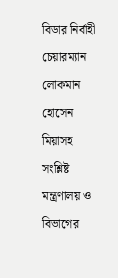বিডার নির্বাহী চেয়ারম্যান লোকমান হোসেন মিয়াসহ সংশ্লিষ্ট মন্ত্রণালয় ও বিভাগের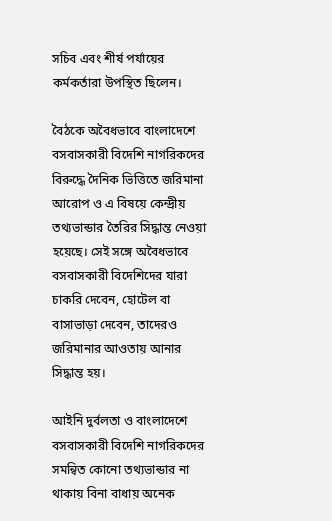সচিব এবং শীর্ষ পর্যায়ের কর্মকর্তারা উপস্থিত ছিলেন।

বৈঠকে অবৈধভাবে বাংলাদেশে বসবাসকারী বিদেশি নাগরিকদের বিরুদ্ধে দৈনিক ভিত্তিতে জরিমানা আরোপ ও এ বিষয়ে কেন্দ্রীয় তথ্যভান্ডার তৈরির সিদ্ধান্ত নেওয়া হয়েছে। সেই সঙ্গে অবৈধভাবে বসবাসকারী বিদেশিদের যারা চাকরি দেবেন, হোটেল বা বাসাভাড়া দেবেন, তাদেরও জরিমানার আওতায় আনার সিদ্ধান্ত হয়।

আইনি দুর্বলতা ও বাংলাদেশে বসবাসকারী বিদেশি নাগরিকদের সমন্বিত কোনো তথ্যভান্ডার না থাকায় বিনা বাধায় অনেক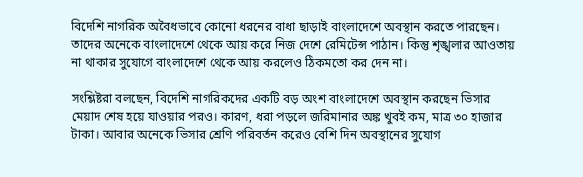বিদেশি নাগরিক অবৈধভাবে কোনো ধরনের বাধা ছাড়াই বাংলাদেশে অবস্থান করতে পারছেন। তাদের অনেকে বাংলাদেশে থেকে আয় করে নিজ দেশে রেমিটেন্স পাঠান। কিন্তু শৃঙ্খলার আওতায় না থাকার সুযোগে বাংলাদেশে থেকে আয় করলেও ঠিকমতো কর দেন না।

সংশ্লিষ্টরা বলছেন, বিদেশি নাগরিকদের একটি বড় অংশ বাংলাদেশে অবস্থান করছেন ভিসার মেয়াদ শেষ হয়ে যাওয়ার পরও। কারণ, ধরা পড়লে জরিমানার অঙ্ক খুবই কম, মাত্র ৩০ হাজার টাকা। আবার অনেকে ভিসার শ্রেণি পরিবর্তন করেও বেশি দিন অবস্থানের সুযোগ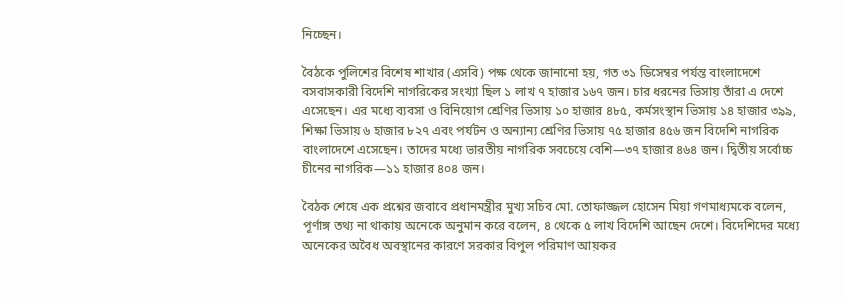নিচ্ছেন।

বৈঠকে পুলিশের বিশেষ শাখার (এসবি) পক্ষ থেকে জানানো হয়, গত ৩১ ডিসেম্বর পর্যন্ত বাংলাদেশে বসবাসকারী বিদেশি নাগরিকের সংখ্যা ছিল ১ লাখ ৭ হাজার ১৬৭ জন। চার ধরনের ভিসায় তাঁরা এ দেশে এসেছেন। এর মধ্যে ব্যবসা ও বিনিয়োগ শ্রেণির ভিসায় ১০ হাজার ৪৮৫, কর্মসংস্থান ভিসায় ১৪ হাজার ৩৯৯, শিক্ষা ভিসায় ৬ হাজার ৮২৭ এবং পর্যটন ও অন্যান্য শ্রেণির ভিসায় ৭৫ হাজার ৪৫৬ জন বিদেশি নাগরিক বাংলাদেশে এসেছেন। তাদের মধ্যে ভারতীয় নাগরিক সবচেয়ে বেশি—৩৭ হাজার ৪৬৪ জন। দ্বিতীয় সর্বোচ্চ চীনের নাগরিক—১১ হাজার ৪০৪ জন।

বৈঠক শেষে এক প্রশ্নের জবাবে প্রধানমন্ত্রীর মুখ্য সচিব মো. তোফাজ্জল হোসেন মিয়া গণমাধ্যমকে বলেন, পূর্ণাঙ্গ তথ্য না থাকায় অনেকে অনুমান করে বলেন, ৪ থেকে ৫ লাখ বিদেশি আছেন দেশে। বিদেশিদের মধ্যে অনেকের অবৈধ অবস্থানের কারণে সরকার বিপুল পরিমাণ আয়কর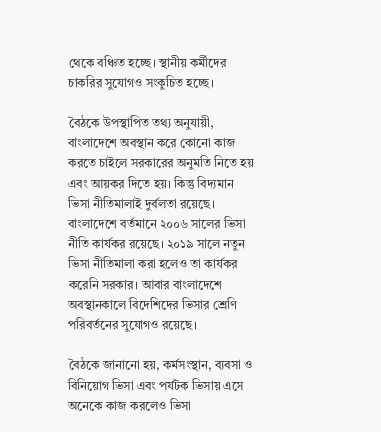থেকে বঞ্চিত হচ্ছে। স্থানীয় কর্মীদের চাকরির সুযোগও সংকুচিত হচ্ছে।

বৈঠকে উপস্থাপিত তথ্য অনুযায়ী, বাংলাদেশে অবস্থান করে কোনো কাজ করতে চাইলে সরকারের অনুমতি নিতে হয় এবং আয়কর দিতে হয়। কিন্তু বিদ্যমান ভিসা নীতিমালাই দুর্বলতা রয়েছে। বাংলাদেশে বর্তমানে ২০০৬ সালের ভিসা নীতি কার্যকর রয়েছে। ২০১৯ সালে নতুন ভিসা নীতিমালা করা হলেও তা কার্যকর করেনি সরকার। আবার বাংলাদেশে অবস্থানকালে বিদেশিদের ভিসার শ্রেণি পরিবর্তনের সুযোগও রয়েছে।

বৈঠকে জানানো হয়, কর্মসংস্থান, ব্যবসা ও বিনিয়োগ ভিসা এবং পর্যটক ভিসায় এসে অনেকে কাজ করলেও ভিসা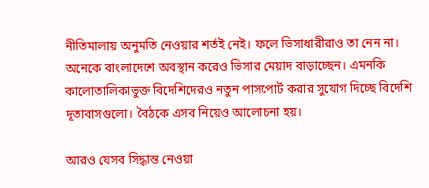নীতিমালায় অনুমতি নেওয়ার শর্তই নেই। ফলে ভিসাধারীরাও তা নেন না। অনেকে বাংলাদেশে অবস্থান করেও ভিসার মেয়াদ বাড়াচ্ছেন। এমনকি কালোতালিকাভুক্ত বিদেশিদেরও নতুন পাসপোর্ট করার সুযোগ দিচ্ছে বিদেশি দূতাবাসগুলো। বৈঠকে এসব নিয়েও আলোচনা হয়।

আরও যেসব সিদ্ধান্ত নেওয়া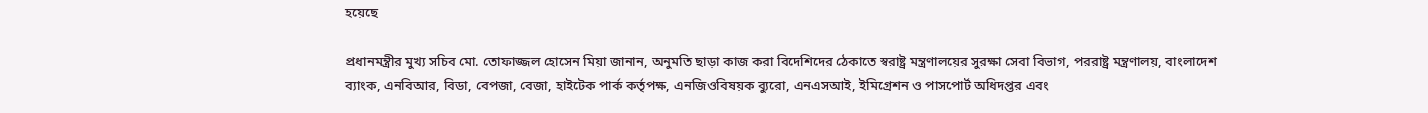হয়েছে

প্রধানমন্ত্রীর মুখ্য সচিব মো. তোফাজ্জল হোসেন মিয়া জানান, অনুমতি ছাড়া কাজ করা বিদেশিদের ঠেকাতে স্বরাষ্ট্র মন্ত্রণালয়ের সুরক্ষা সেবা বিভাগ, পররাষ্ট্র মন্ত্রণালয়, বাংলাদেশ ব্যাংক, এনবিআর, বিডা, বেপজা, বেজা, হাইটেক পার্ক কর্তৃপক্ষ, এনজিওবিষয়ক ব্যুরো, এনএসআই, ইমিগ্রেশন ও পাসপোর্ট অধিদপ্তর এবং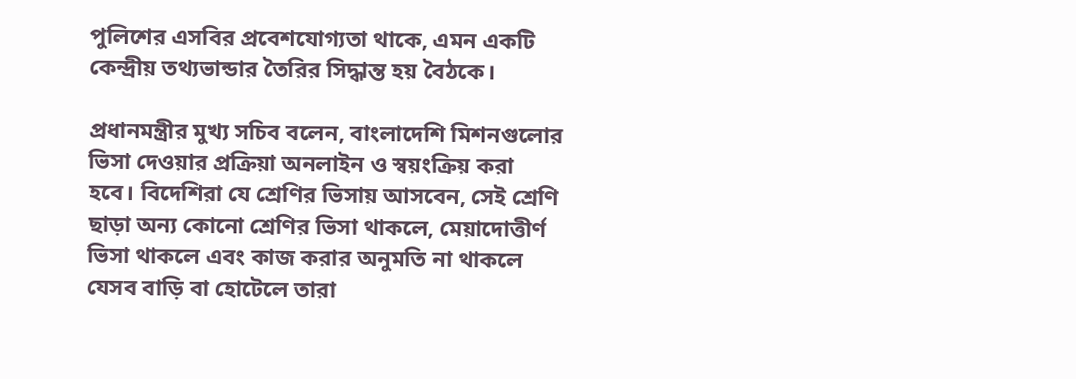পুলিশের এসবির প্রবেশযোগ্যতা থাকে, এমন একটি কেন্দ্রীয় তথ্যভান্ডার তৈরির সিদ্ধান্ত হয় বৈঠকে।

প্রধানমন্ত্রীর মুখ্য সচিব বলেন, বাংলাদেশি মিশনগুলোর ভিসা দেওয়ার প্রক্রিয়া অনলাইন ও স্বয়ংক্রিয় করা হবে। বিদেশিরা যে শ্রেণির ভিসায় আসবেন, সেই শ্রেণি ছাড়া অন্য কোনো শ্রেণির ভিসা থাকলে, মেয়াদোত্তীর্ণ ভিসা থাকলে এবং কাজ করার অনুমতি না থাকলে যেসব বাড়ি বা হোটেলে তারা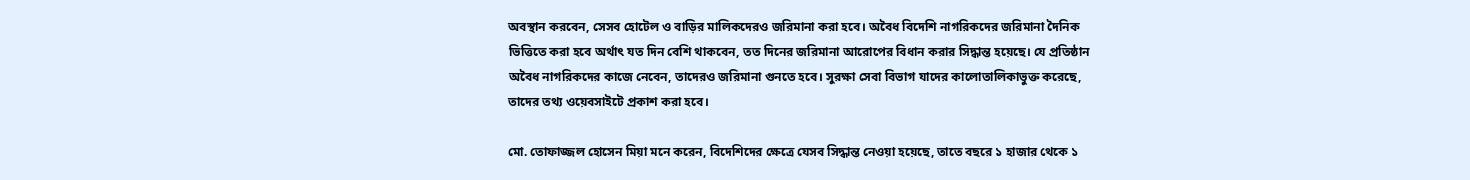অবস্থান করবেন, সেসব হোটেল ও বাড়ির মালিকদেরও জরিমানা করা হবে। অবৈধ বিদেশি নাগরিকদের জরিমানা দৈনিক ভিত্তিতে করা হবে অর্থাৎ যত দিন বেশি থাকবেন, তত দিনের জরিমানা আরোপের বিধান করার সিদ্ধান্ত হয়েছে। যে প্রতিষ্ঠান অবৈধ নাগরিকদের কাজে নেবেন, তাদেরও জরিমানা গুনতে হবে। সুরক্ষা সেবা বিভাগ যাদের কালোতালিকাভুক্ত করেছে, তাদের তথ্য ওয়েবসাইটে প্রকাশ করা হবে।

মো. তোফাজ্জল হোসেন মিয়া মনে করেন, বিদেশিদের ক্ষেত্রে যেসব সিদ্ধান্ত নেওয়া হয়েছে, তাতে বছরে ১ হাজার থেকে ১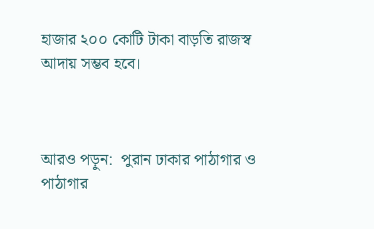হাজার ২০০ কোটি টাকা বাড়তি রাজস্ব আদায় সম্ভব হবে।



আরও পড়ুন:  পুরান ঢাকার পাঠাগার ও পাঠাগার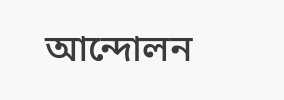আন্দোলন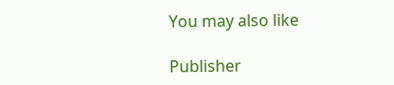You may also like

Publisher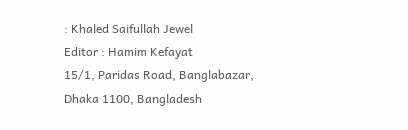: Khaled Saifullah Jewel
Editor : Hamim Kefayat
15/1, Paridas Road, Banglabazar, Dhaka 1100, Bangladesh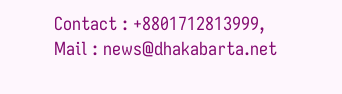Contact : +8801712813999,
Mail : news@dhakabarta.net